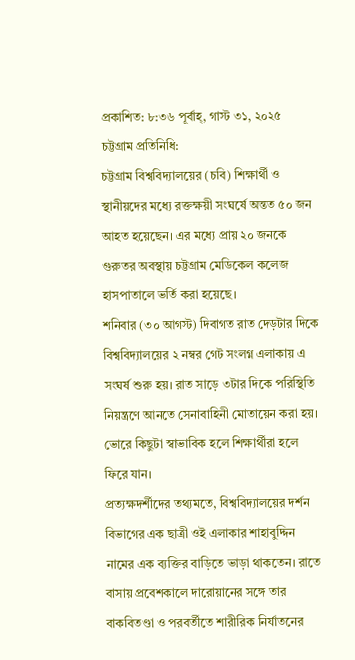প্রকাশিত: ৮:৩৬ পূর্বাহ্, গাস্ট ৩১, ২০২৫
চট্টগ্রাম প্রতিনিধি:
চট্টগ্রাম বিশ্ববিদ্যালয়ের (চবি) শিক্ষার্থী ও স্থানীয়দের মধ্যে রক্তক্ষয়ী সংঘর্ষে অন্তত ৫০ জন আহত হয়েছেন। এর মধ্যে প্রায় ২০ জনকে গুরুতর অবস্থায় চট্টগ্রাম মেডিকেল কলেজ হাসপাতালে ভর্তি করা হয়েছে।
শনিবার (৩০ আগস্ট) দিবাগত রাত দেড়টার দিকে বিশ্ববিদ্যালয়ের ২ নম্বর গেট সংলগ্ন এলাকায় এ সংঘর্ষ শুরু হয়। রাত সাড়ে ৩টার দিকে পরিস্থিতি নিয়ন্ত্রণে আনতে সেনাবাহিনী মোতায়েন করা হয়। ভোরে কিছুটা স্বাভাবিক হলে শিক্ষার্থীরা হলে ফিরে যান।
প্রত্যক্ষদর্শীদের তথ্যমতে, বিশ্ববিদ্যালয়ের দর্শন বিভাগের এক ছাত্রী ওই এলাকার শাহাবুদ্দিন নামের এক ব্যক্তির বাড়িতে ভাড়া থাকতেন। রাতে বাসায় প্রবেশকালে দারোয়ানের সঙ্গে তার বাকবিতণ্ডা ও পরবর্তীতে শারীরিক নির্যাতনের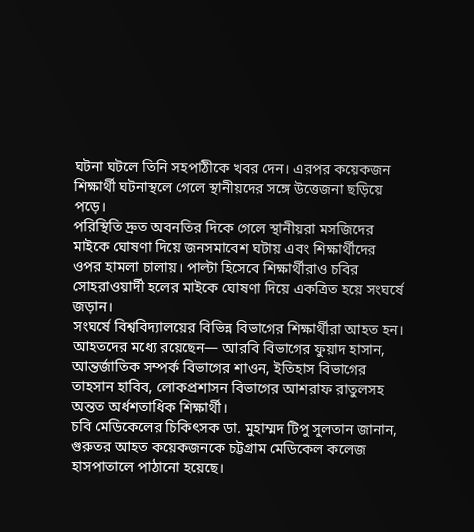ঘটনা ঘটলে তিনি সহপাঠীকে খবর দেন। এরপর কয়েকজন শিক্ষার্থী ঘটনাস্থলে গেলে স্থানীয়দের সঙ্গে উত্তেজনা ছড়িয়ে পড়ে।
পরিস্থিতি দ্রুত অবনতির দিকে গেলে স্থানীয়রা মসজিদের মাইকে ঘোষণা দিয়ে জনসমাবেশ ঘটায় এবং শিক্ষার্থীদের ওপর হামলা চালায়। পাল্টা হিসেবে শিক্ষার্থীরাও চবির সোহরাওয়ার্দী হলের মাইকে ঘোষণা দিয়ে একত্রিত হয়ে সংঘর্ষে জড়ান।
সংঘর্ষে বিশ্ববিদ্যালয়ের বিভিন্ন বিভাগের শিক্ষার্থীরা আহত হন। আহতদের মধ্যে রয়েছেন— আরবি বিভাগের ফুয়াদ হাসান, আন্তর্জাতিক সম্পর্ক বিভাগের শাওন, ইতিহাস বিভাগের তাহসান হাবিব, লোকপ্রশাসন বিভাগের আশরাফ রাতুলসহ অন্তত অর্ধশতাধিক শিক্ষার্থী।
চবি মেডিকেলের চিকিৎসক ডা. মুহাম্মদ টিপু সুলতান জানান, গুরুতর আহত কয়েকজনকে চট্টগ্রাম মেডিকেল কলেজ হাসপাতালে পাঠানো হয়েছে।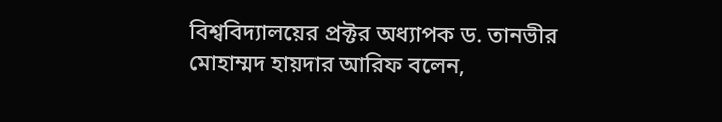বিশ্ববিদ্যালয়ের প্রক্টর অধ্যাপক ড. তানভীর মোহাম্মদ হায়দার আরিফ বলেন,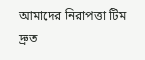আমাদের নিরাপত্তা টিম দ্রুত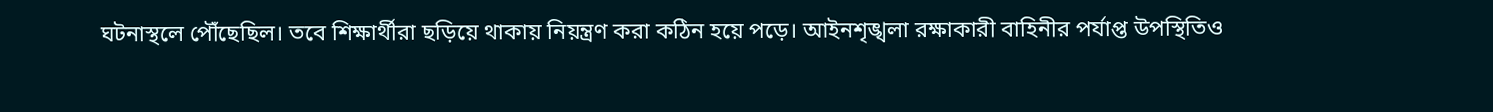ঘটনাস্থলে পৌঁছেছিল। তবে শিক্ষার্থীরা ছড়িয়ে থাকায় নিয়ন্ত্রণ করা কঠিন হয়ে পড়ে। আইনশৃঙ্খলা রক্ষাকারী বাহিনীর পর্যাপ্ত উপস্থিতিও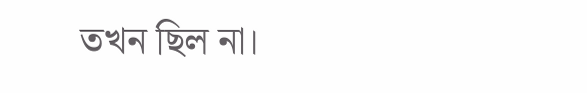তখন ছিল না।